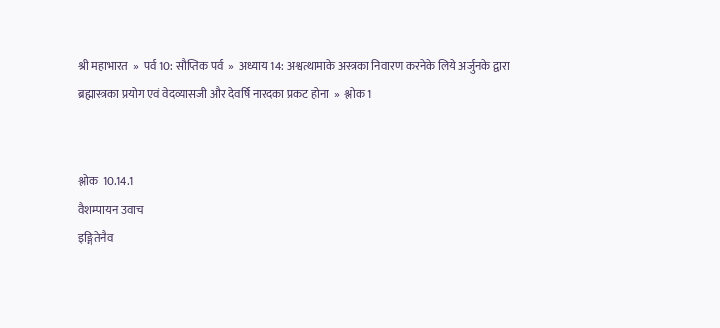श्री महाभारत  »  पर्व 10: सौप्तिक पर्व  »  अध्याय 14: अश्वत्थामाके अस्त्रका निवारण करनेके लिये अर्जुनके द्वारा ब्रह्मास्त्रका प्रयोग एवं वेदव्यासजी और देवर्षि नारदका प्रकट होना  »  श्लोक 1


श्लोक  10.14.1
वैशम्पायन उवाच
इङ्गितेनैव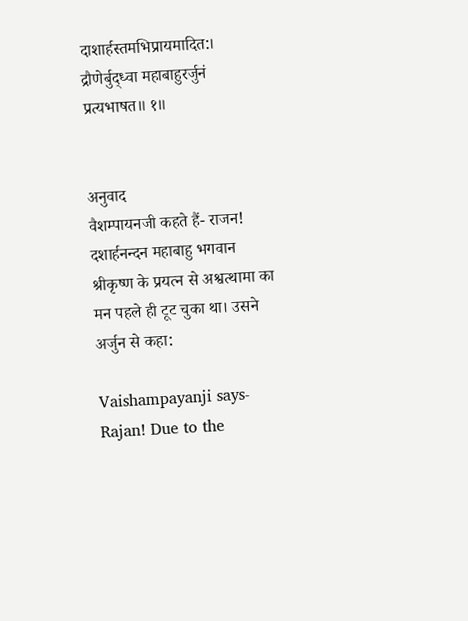दाशार्हस्तमभिप्रायमादित:।
द्रौणेर्बुद्‍ध्वा महाबाहुरर्जुनं प्रत्यभाषत॥ १॥


अनुवाद
वैशम्पायनजी कहते हैं- राजन! दशार्हनन्दन महाबाहु भगवान श्रीकृष्ण के प्रयत्न से अश्वत्थामा का मन पहले ही टूट चुका था। उसने अर्जुन से कहा:

Vaishampayanji says- Rajan! Due to the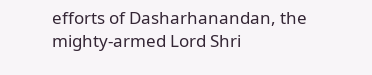efforts of Dasharhanandan, the mighty-armed Lord Shri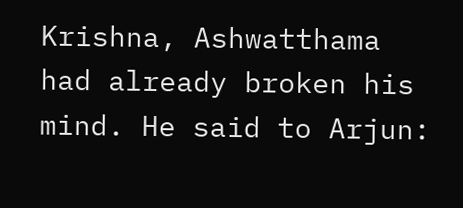Krishna, Ashwatthama had already broken his mind. He said to Arjun: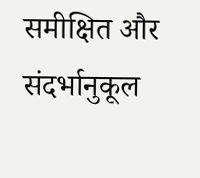समीक्षित और संदर्भानुकूल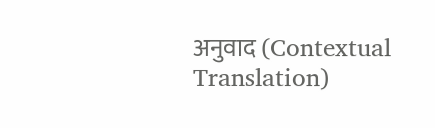अनुवाद (Contextual Translation)